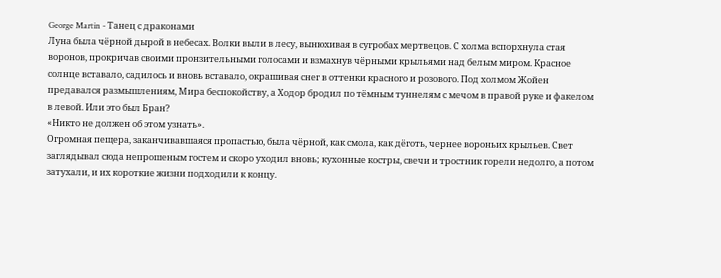George Martin - Танец с драконами
Луна была чёрной дырой в небесах. Волки выли в лесу, вынюхивая в сугробах мертвецов. С холма вспорхнула стая воронов, прокричав своими пронзительными голосами и взмахнув чёрными крыльями над белым миром. Красное солнце вставало, садилось и вновь вставало, окрашивая снег в оттенки красного и розового. Под холмом Жойен предавался размышлениям, Мира беспокойству, а Ходор бродил по тёмным туннелям с мечом в правой руке и факелом в левой. Или это был Бран?
«Никто не должен об этом узнать».
Огромная пещера, заканчивавшаяся пропастью, была чёрной, как смола, как дёготь, чернее вороньих крыльев. Свет заглядывал сюда непрошеным гостем и скоро уходил вновь; кухонные костры, свечи и тростник горели недолго, а потом затухали, и их короткие жизни подходили к концу.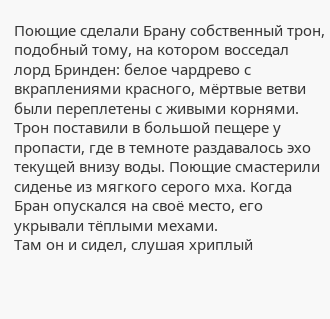Поющие сделали Брану собственный трон, подобный тому, на котором восседал лорд Бринден: белое чардрево с вкраплениями красного, мёртвые ветви были переплетены с живыми корнями. Трон поставили в большой пещере у пропасти, где в темноте раздавалось эхо текущей внизу воды. Поющие смастерили сиденье из мягкого серого мха. Когда Бран опускался на своё место, его укрывали тёплыми мехами.
Там он и сидел, слушая хриплый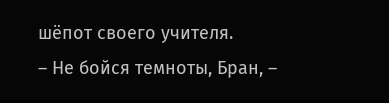шёпот своего учителя.
– Не бойся темноты, Бран, –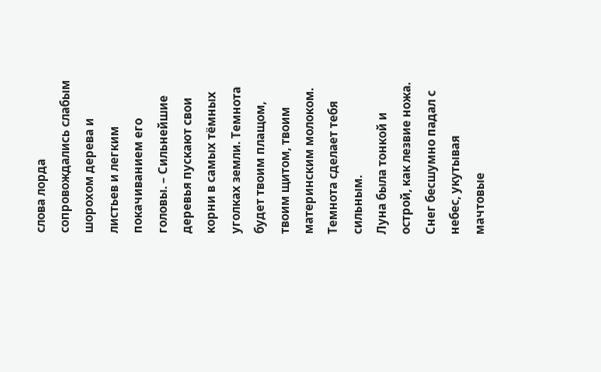слова лорда сопровождались слабым шорохом дерева и листьев и легким покачиванием его головы. – Сильнейшие деревья пускают свои корни в самых тёмных уголках земли. Темнота будет твоим плащом, твоим щитом, твоим материнским молоком. Темнота сделает тебя сильным.
Луна была тонкой и острой, как лезвие ножа. Снег бесшумно падал с небес, укутывая мачтовые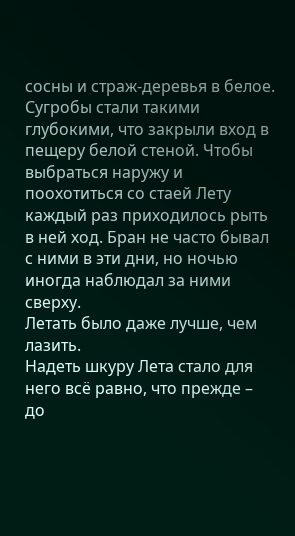сосны и страж-деревья в белое. Сугробы стали такими глубокими, что закрыли вход в пещеру белой стеной. Чтобы выбраться наружу и поохотиться со стаей Лету каждый раз приходилось рыть в ней ход. Бран не часто бывал с ними в эти дни, но ночью иногда наблюдал за ними сверху.
Летать было даже лучше, чем лазить.
Надеть шкуру Лета стало для него всё равно, что прежде – до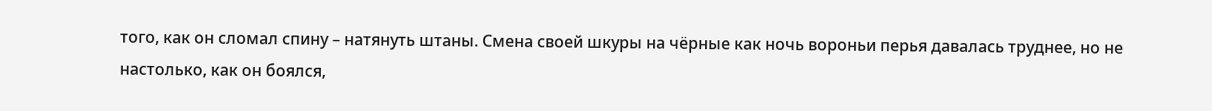того, как он сломал спину – натянуть штаны. Смена своей шкуры на чёрные как ночь вороньи перья давалась труднее, но не настолько, как он боялся,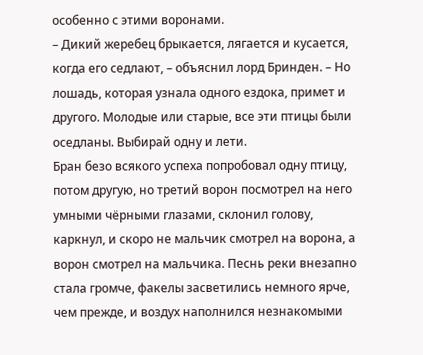особенно с этими воронами.
– Дикий жеребец брыкается, лягается и кусается, когда его седлают, – объяснил лорд Бринден. – Но лошадь, которая узнала одного ездока, примет и другого. Молодые или старые, все эти птицы были оседланы. Выбирай одну и лети.
Бран безо всякого успеха попробовал одну птицу, потом другую, но третий ворон посмотрел на него умными чёрными глазами, склонил голову, каркнул, и скоро не мальчик смотрел на ворона, а ворон смотрел на мальчика. Песнь реки внезапно стала громче, факелы засветились немного ярче, чем прежде, и воздух наполнился незнакомыми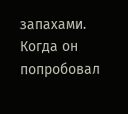запахами. Когда он попробовал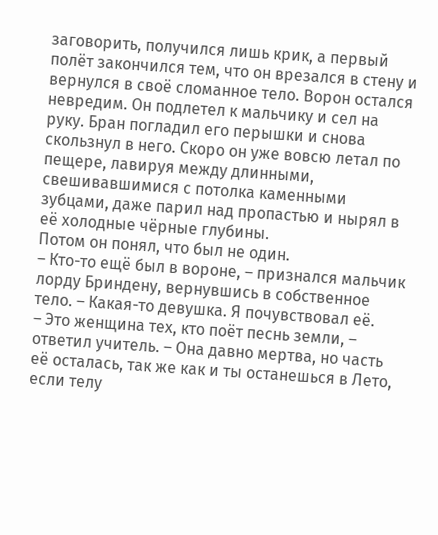заговорить, получился лишь крик, а первый полёт закончился тем, что он врезался в стену и вернулся в своё сломанное тело. Ворон остался невредим. Он подлетел к мальчику и сел на руку. Бран погладил его перышки и снова скользнул в него. Скоро он уже вовсю летал по пещере, лавируя между длинными, свешивавшимися с потолка каменными зубцами, даже парил над пропастью и нырял в её холодные чёрные глубины.
Потом он понял, что был не один.
– Кто-то ещё был в вороне, – признался мальчик лорду Бриндену, вернувшись в собственное тело. – Какая-то девушка. Я почувствовал её.
– Это женщина тех, кто поёт песнь земли, – ответил учитель. – Она давно мертва, но часть её осталась, так же как и ты останешься в Лето, если телу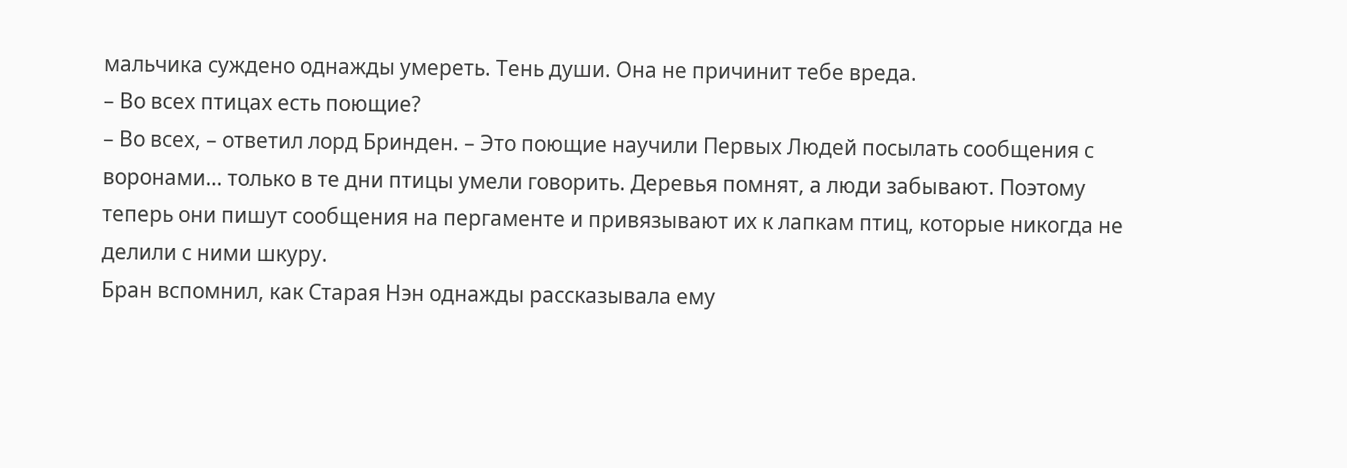мальчика суждено однажды умереть. Тень души. Она не причинит тебе вреда.
– Во всех птицах есть поющие?
– Во всех, – ответил лорд Бринден. – Это поющие научили Первых Людей посылать сообщения с воронами… только в те дни птицы умели говорить. Деревья помнят, а люди забывают. Поэтому теперь они пишут сообщения на пергаменте и привязывают их к лапкам птиц, которые никогда не делили с ними шкуру.
Бран вспомнил, как Старая Нэн однажды рассказывала ему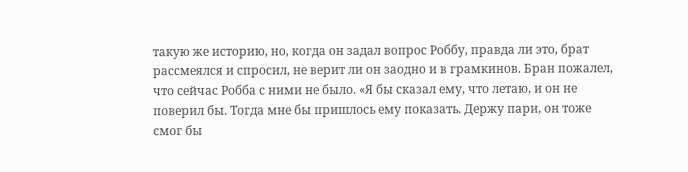такую же историю, но, когда он задал вопрос Роббу, правда ли это, брат рассмеялся и спросил, не верит ли он заодно и в грамкинов. Бран пожалел, что сейчас Робба с ними не было. «Я бы сказал ему, что летаю, и он не поверил бы. Тогда мне бы пришлось ему показать. Держу пари, он тоже смог бы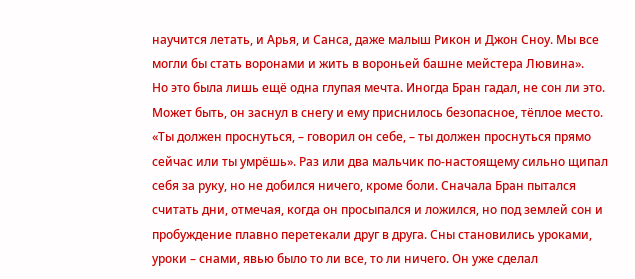научится летать, и Арья, и Санса, даже малыш Рикон и Джон Сноу. Мы все могли бы стать воронами и жить в вороньей башне мейстера Лювина».
Но это была лишь ещё одна глупая мечта. Иногда Бран гадал, не сон ли это. Может быть, он заснул в снегу и ему приснилось безопасное, тёплое место. «Ты должен проснуться, – говорил он себе, – ты должен проснуться прямо сейчас или ты умрёшь». Раз или два мальчик по-настоящему сильно щипал себя за руку, но не добился ничего, кроме боли. Сначала Бран пытался считать дни, отмечая, когда он просыпался и ложился, но под землей сон и пробуждение плавно перетекали друг в друга. Сны становились уроками, уроки – снами, явью было то ли все, то ли ничего. Он уже сделал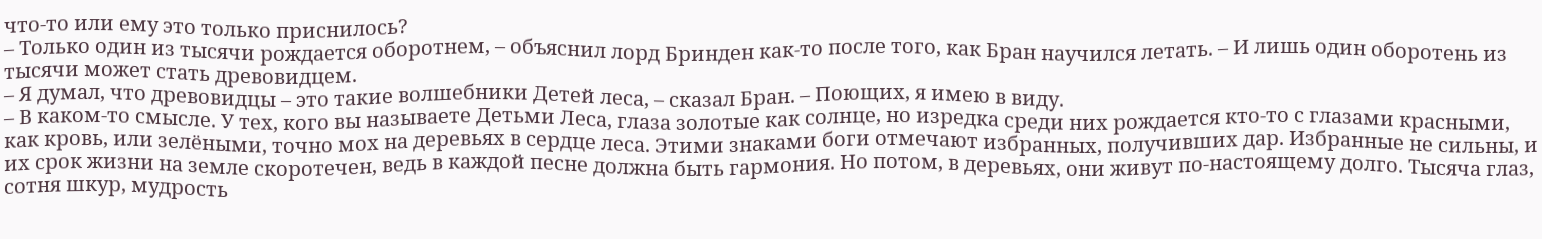что-то или ему это только приснилось?
– Только один из тысячи рождается оборотнем, – объяснил лорд Бринден как-то после того, как Бран научился летать. – И лишь один оборотень из тысячи может стать древовидцем.
– Я думал, что древовидцы – это такие волшебники Детей леса, – сказал Бран. – Поющих, я имею в виду.
– В каком-то смысле. У тех, кого вы называете Детьми Леса, глаза золотые как солнце, но изредка среди них рождается кто-то с глазами красными, как кровь, или зелёными, точно мох на деревьях в сердце леса. Этими знаками боги отмечают избранных, получивших дар. Избранные не сильны, и их срок жизни на земле скоротечен, ведь в каждой песне должна быть гармония. Но потом, в деревьях, они живут по-настоящему долго. Тысяча глаз, сотня шкур, мудрость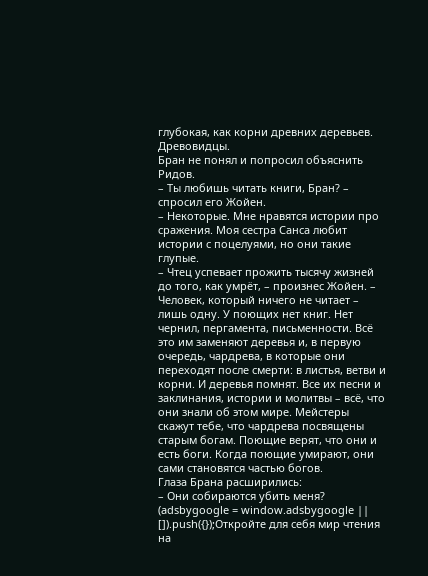глубокая, как корни древних деревьев. Древовидцы.
Бран не понял и попросил объяснить Ридов.
– Ты любишь читать книги, Бран? – спросил его Жойен.
– Некоторые. Мне нравятся истории про сражения. Моя сестра Санса любит истории с поцелуями, но они такие глупые.
– Чтец успевает прожить тысячу жизней до того, как умрёт, – произнес Жойен. – Человек, который ничего не читает – лишь одну. У поющих нет книг. Нет чернил, пергамента, письменности. Всё это им заменяют деревья и, в первую очередь, чардрева, в которые они переходят после смерти: в листья, ветви и корни. И деревья помнят. Все их песни и заклинания, истории и молитвы – всё, что они знали об этом мире. Мейстеры скажут тебе, что чардрева посвящены старым богам. Поющие верят, что они и есть боги. Когда поющие умирают, они сами становятся частью богов.
Глаза Брана расширились:
– Они собираются убить меня?
(adsbygoogle = window.adsbygoogle || []).push({});Откройте для себя мир чтения на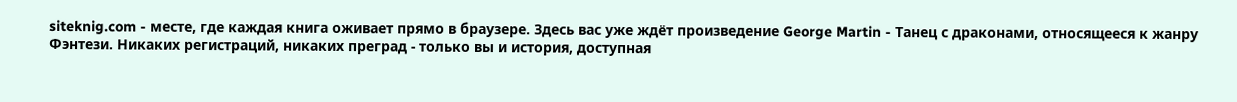siteknig.com - месте, где каждая книга оживает прямо в браузере. Здесь вас уже ждёт произведение George Martin - Танец с драконами, относящееся к жанру Фэнтези. Никаких регистраций, никаких преград - только вы и история, доступная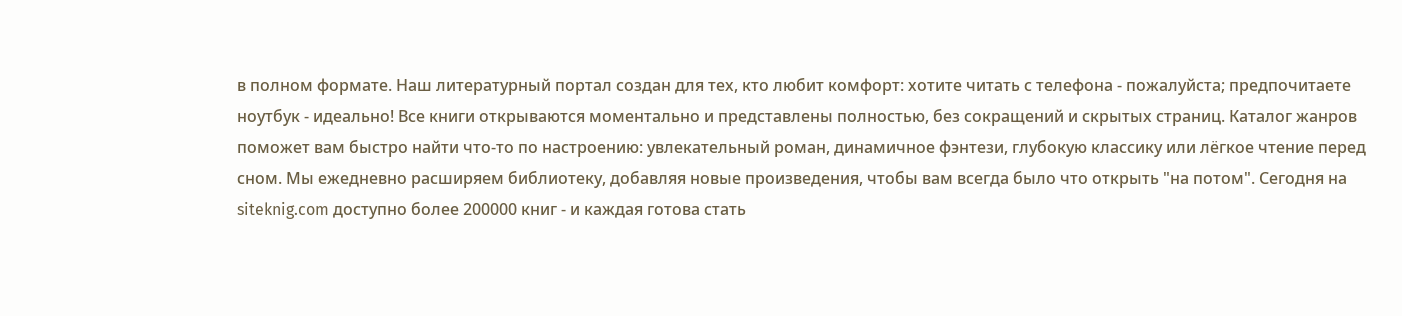в полном формате. Наш литературный портал создан для тех, кто любит комфорт: хотите читать с телефона - пожалуйста; предпочитаете ноутбук - идеально! Все книги открываются моментально и представлены полностью, без сокращений и скрытых страниц. Каталог жанров поможет вам быстро найти что-то по настроению: увлекательный роман, динамичное фэнтези, глубокую классику или лёгкое чтение перед сном. Мы ежедневно расширяем библиотеку, добавляя новые произведения, чтобы вам всегда было что открыть "на потом". Сегодня на siteknig.com доступно более 200000 книг - и каждая готова стать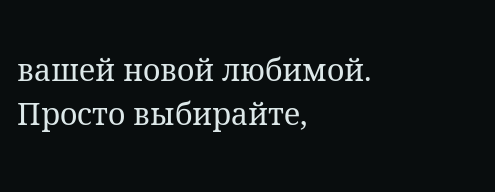вашей новой любимой. Просто выбирайте,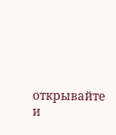открывайте и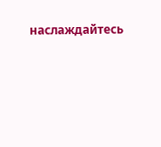наслаждайтесь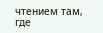чтением там, где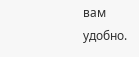вам удобно.